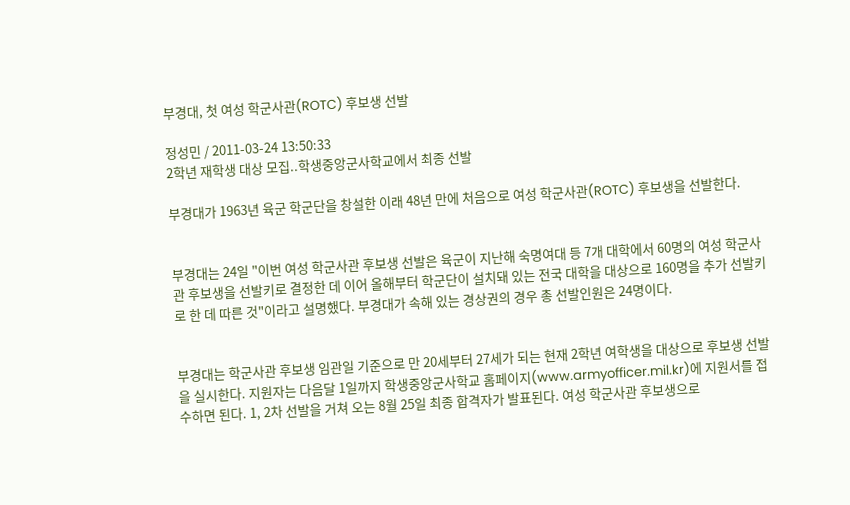부경대, 첫 여성 학군사관(ROTC) 후보생 선발

정성민 / 2011-03-24 13:50:33
2학년 재학생 대상 모집..학생중앙군사학교에서 최종 선발

부경대가 1963년 육군 학군단을 창설한 이래 48년 만에 처음으로 여성 학군사관(ROTC) 후보생을 선발한다.


부경대는 24일 "이번 여성 학군사관 후보생 선발은 육군이 지난해 숙명여대 등 7개 대학에서 60명의 여성 학군사관 후보생을 선발키로 결정한 데 이어 올해부터 학군단이 설치돼 있는 전국 대학을 대상으로 160명을 추가 선발키로 한 데 따른 것"이라고 설명했다. 부경대가 속해 있는 경상권의 경우 총 선발인원은 24명이다.


부경대는 학군사관 후보생 임관일 기준으로 만 20세부터 27세가 되는 현재 2학년 여학생을 대상으로 후보생 선발을 실시한다. 지원자는 다음달 1일까지 학생중앙군사학교 홈페이지(www.armyofficer.mil.kr)에 지원서를 접수하면 된다. 1, 2차 선발을 거쳐 오는 8월 25일 최종 합격자가 발표된다. 여성 학군사관 후보생으로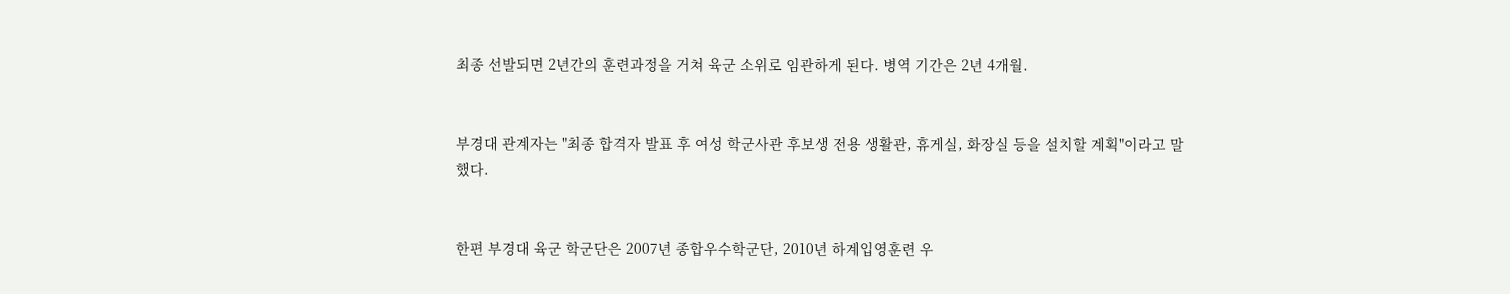최종 선발되면 2년간의 훈련과정을 거쳐 육군 소위로 임관하게 된다. 병역 기간은 2년 4개월.


부경대 관계자는 "최종 합격자 발표 후 여성 학군사관 후보생 전용 생활관, 휴게실, 화장실 등을 설치할 계획"이라고 말했다.


한편 부경대 육군 학군단은 2007년 종합우수학군단, 2010년 하계입영훈련 우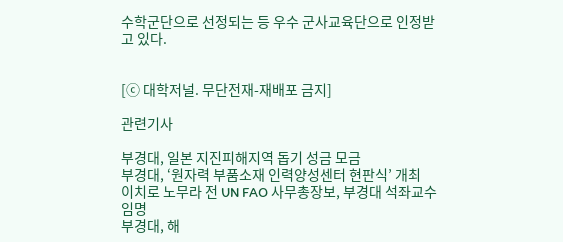수학군단으로 선정되는 등 우수 군사교육단으로 인정받고 있다.


[ⓒ 대학저널. 무단전재-재배포 금지]

관련기사

부경대, 일본 지진피해지역 돕기 성금 모금
부경대, ‘원자력 부품소재 인력양성센터 현판식’ 개최
이치로 노무라 전 UN FAO 사무총장보, 부경대 석좌교수 임명
부경대, 해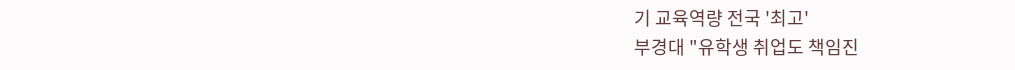기 교육역량 전국 '최고'
부경대 "유학생 취업도 책임진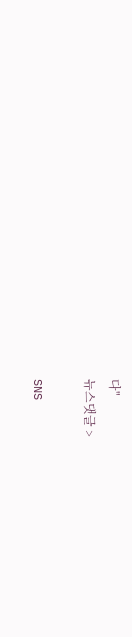다"
뉴스댓글 >

SNS